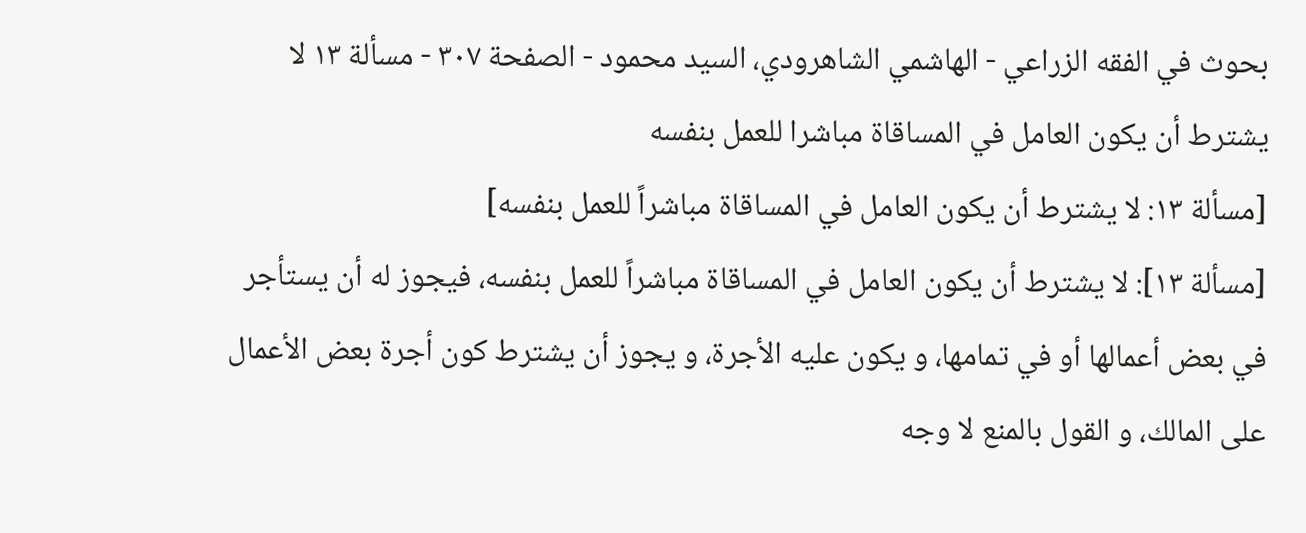بحوث في الفقه الزراعي - الهاشمي الشاهرودي، السيد محمود - الصفحة ٣٠٧ - مسألة ١٣ لا يشترط أن يكون العامل في المساقاة مباشرا للعمل بنفسه
[مسألة ١٣: لا يشترط أن يكون العامل في المساقاة مباشراً للعمل بنفسه]
[مسألة ١٣]: لا يشترط أن يكون العامل في المساقاة مباشراً للعمل بنفسه، فيجوز له أن يستأجر في بعض أعمالها أو في تمامها، و يكون عليه الأجرة، و يجوز أن يشترط كون أجرة بعض الأعمال على المالك، و القول بالمنع لا وجه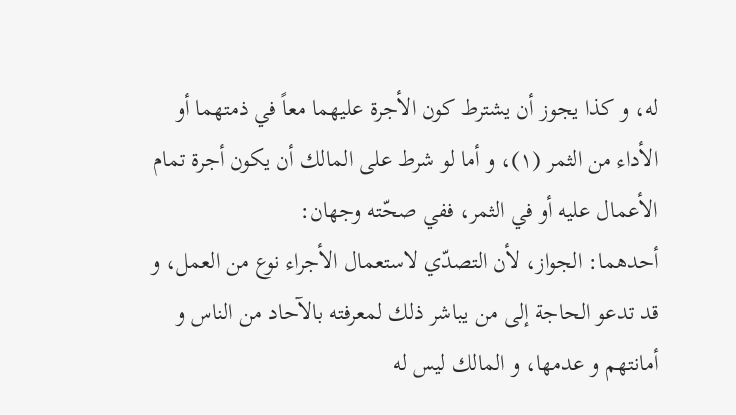له، و كذا يجوز أن يشترط كون الأجرة عليهما معاً في ذمتهما أو الأداء من الثمر (١)، و أما لو شرط على المالك أن يكون أجرة تمام الأعمال عليه أو في الثمر، ففي صحّته وجهان:
أحدهما: الجواز، لأن التصدّي لاستعمال الأجراء نوع من العمل، و قد تدعو الحاجة إلى من يباشر ذلك لمعرفته بالآحاد من الناس و أمانتهم و عدمها، و المالك ليس له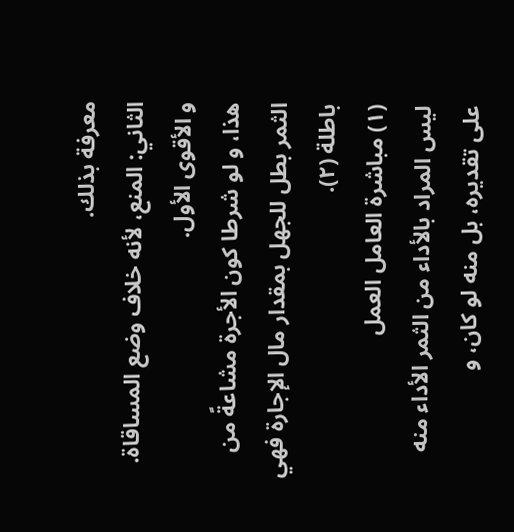معرفة بذلك.
الثاني: المنع، لأنه خلاف وضع المساقاة.
و الأقوى الأول.
هذا، و لو شرطا كون الأجرة مشاعةً من الثمر بطل للجهل بمقدار مال الإجارة فهي باطلة (٢).
(١) مباشرة العامل العمل
ليس المراد بالأداء من الثمر الأداء منه على تقديره، بل منه لو كان، و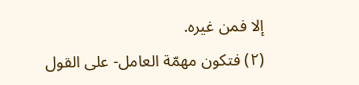إلا فمن غيره.
(٢) فتكون مهمّة العامل- على القول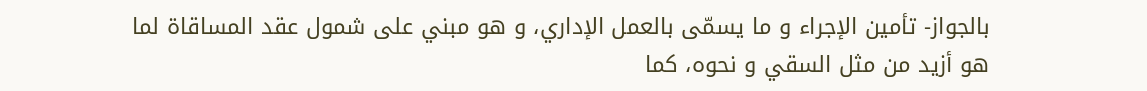بالجواز- تأمين الإجراء و ما يسمّى بالعمل الإداري، و هو مبني على شمول عقد المساقاة لما هو أزيد من مثل السقي و نحوه، كما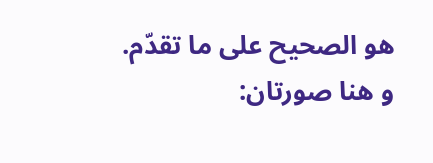هو الصحيح على ما تقدّم.
و هنا صورتان: